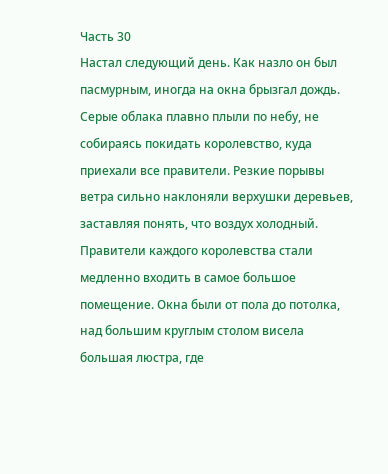Часть 30
Настал следующий день. Как назло он был пасмурным, иногда на окна брызгал дождь. Серые облака плавно плыли по небу, не собираясь покидать королевство, куда приехали все правители. Резкие порывы ветра сильно наклоняли верхушки деревьев, заставляя понять, что воздух холодный.
Правители каждого королевства стали медленно входить в самое большое помещение. Окна были от пола до потолка, над большим круглым столом висела большая люстра, где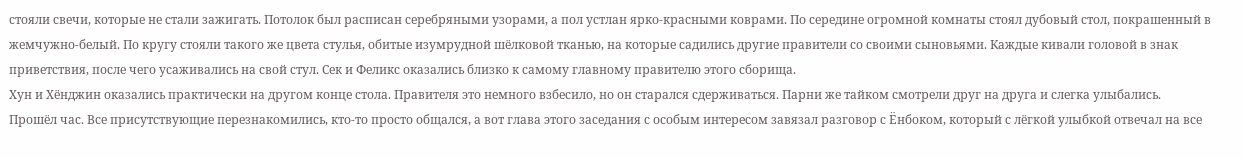стояли свечи, которые не стали зажигать. Потолок был расписан серебряными узорами, а пол устлан ярко-красными коврами. По середине огромной комнаты стоял дубовый стол, покрашенный в жемчужно-белый. По кругу стояли такого же цвета стулья, обитые изумрудной шёлковой тканью, на которые садились другие правители со своими сыновьями. Каждые кивали головой в знак приветствия, после чего усаживались на свой стул. Сек и Феликс оказались близко к самому главному правителю этого сборища.
Хун и Хёнджин оказались практически на другом конце стола. Правителя это немного взбесило, но он старался сдерживаться. Парни же тайком смотрели друг на друга и слегка улыбались.
Прошёл час. Все присутствующие перезнакомились, кто-то просто общался, а вот глава этого заседания с особым интересом завязал разговор с Ёнбоком, который с лёгкой улыбкой отвечал на все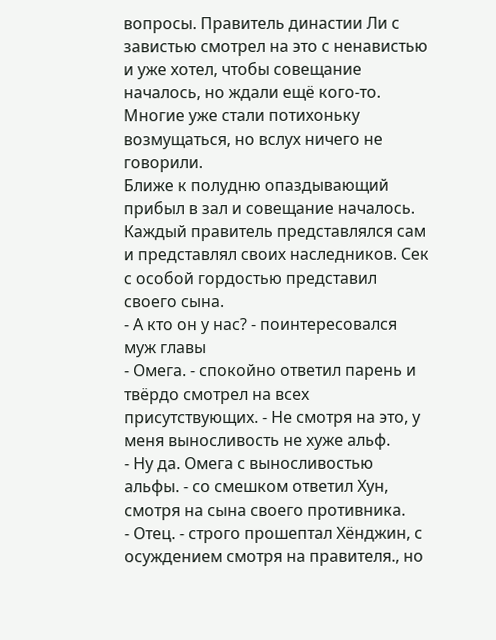вопросы. Правитель династии Ли с завистью смотрел на это с ненавистью и уже хотел, чтобы совещание началось, но ждали ещё кого-то. Многие уже стали потихоньку возмущаться, но вслух ничего не говорили.
Ближе к полудню опаздывающий прибыл в зал и совещание началось. Каждый правитель представлялся сам и представлял своих наследников. Сек с особой гордостью представил своего сына.
- А кто он у нас? - поинтересовался муж главы
- Омега. - спокойно ответил парень и твёрдо смотрел на всех присутствующих. - Не смотря на это, у меня выносливость не хуже альф.
- Ну да. Омега с выносливостью альфы. - со смешком ответил Хун, смотря на сына своего противника.
- Отец. - строго прошептал Хёнджин, с осуждением смотря на правителя., но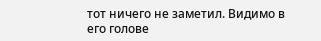тот ничего не заметил. Видимо в его голове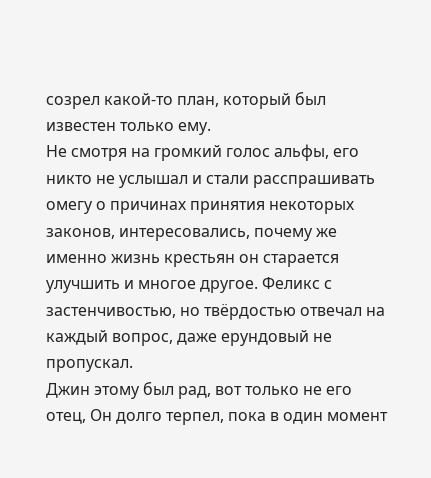созрел какой-то план, который был известен только ему.
Не смотря на громкий голос альфы, его никто не услышал и стали расспрашивать омегу о причинах принятия некоторых законов, интересовались, почему же именно жизнь крестьян он старается улучшить и многое другое. Феликс с застенчивостью, но твёрдостью отвечал на каждый вопрос, даже ерундовый не пропускал.
Джин этому был рад, вот только не его отец, Он долго терпел, пока в один момент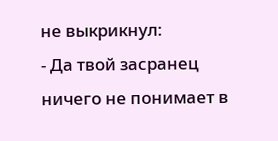не выкрикнул:
- Да твой засранец ничего не понимает в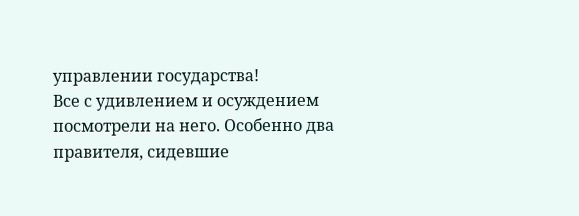управлении государства!
Все с удивлением и осуждением посмотрели на него. Особенно два правителя, сидевшие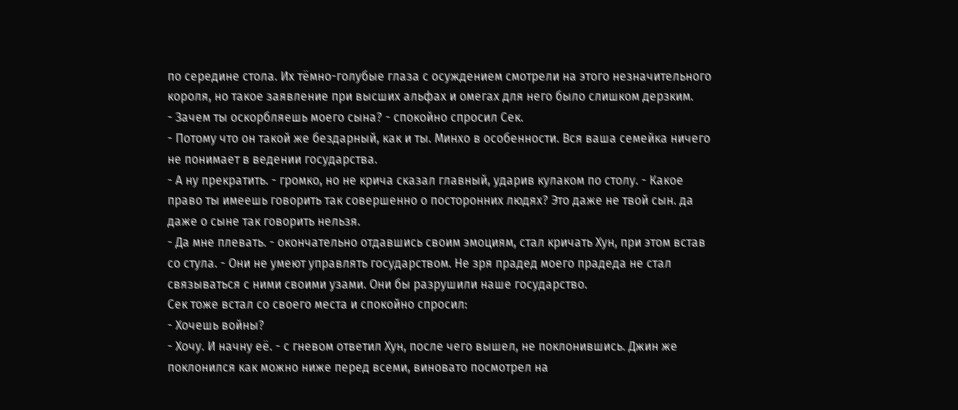по середине стола. Их тёмно-голубые глаза с осуждением смотрели на этого незначительного короля, но такое заявление при высших альфах и омегах для него было слишком дерзким.
- Зачем ты оскорбляешь моего сына? - спокойно спросил Сек.
- Потому что он такой же бездарный, как и ты. Минхо в особенности. Вся ваша семейка ничего не понимает в ведении государства.
- А ну прекратить. - громко, но не крича сказал главный, ударив кулаком по столу. - Какое право ты имеешь говорить так совершенно о посторонних людях? Это даже не твой сын. да даже о сыне так говорить нельзя.
- Да мне плевать. - окончательно отдавшись своим эмоциям, стал кричать Хун, при этом встав со стула. - Они не умеют управлять государством. Не зря прадед моего прадеда не стал связываться с ними своими узами. Они бы разрушили наше государство.
Сек тоже встал со своего места и спокойно спросил:
- Хочешь войны?
- Хочу. И начну её. - с гневом ответил Хун, после чего вышел, не поклонившись. Джин же поклонился как можно ниже перед всеми, виновато посмотрел на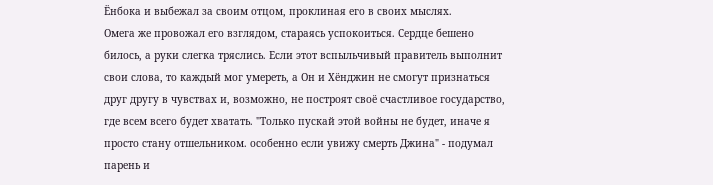Ёнбока и выбежал за своим отцом, проклиная его в своих мыслях.
Омега же провожал его взглядом, стараясь успокоиться. Сердце бешено билось, а руки слегка тряслись. Если этот вспыльчивый правитель выполнит свои слова, то каждый мог умереть, а Он и Хёнджин не смогут признаться друг другу в чувствах и, возможно, не построят своё счастливое государство, где всем всего будет хватать. "Только пускай этой войны не будет, иначе я просто стану отшельником. особенно если увижу смерть Джина" - подумал парень и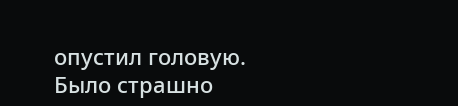опустил головую. Было страшно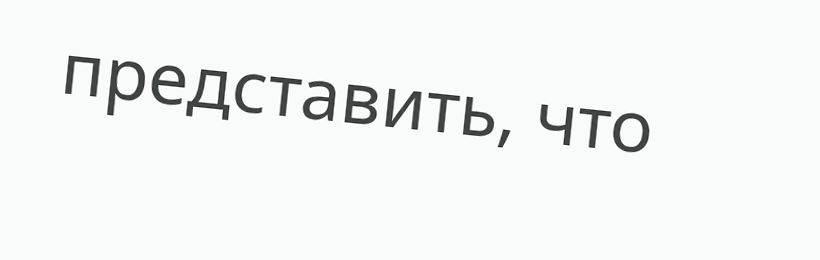представить, что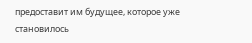предоставит им будущее, которое уже становилось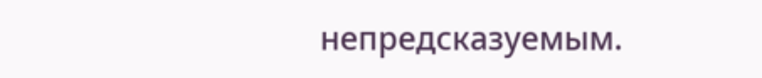непредсказуемым.